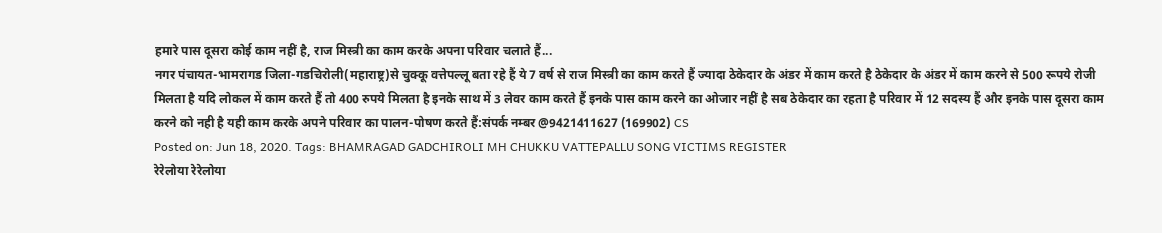हमारे पास दूसरा कोई काम नहीं है, राज मिस्त्री का काम करके अपना परिवार चलाते हैं...
नगर पंचायत-भामरागड जिला-गडचिरोली(महाराष्ट्र)से चुक्कू वत्तेपल्लू बता रहे हैं ये 7 वर्ष से राज मिस्त्री का काम करते हैं ज्यादा ठेकेदार के अंडर में काम करते है ठेकेदार के अंडर में काम करने से 500 रूपये रोजी मिलता है यदि लोकल में काम करते हैं तो 400 रुपये मिलता है इनके साथ में 3 लेवर काम करते हैं इनके पास काम करने का ओजार नहीं है सब ठेकेदार का रहता है परिवार में 12 सदस्य हैं और इनके पास दूसरा काम करने को नही है यही काम करके अपने परिवार का पालन-पोषण करते हैं:संपर्क नम्बर @9421411627 (169902) CS
Posted on: Jun 18, 2020. Tags: BHAMRAGAD GADCHIROLI MH CHUKKU VATTEPALLU SONG VICTIMS REGISTER
रेरेलोया रेरेलोया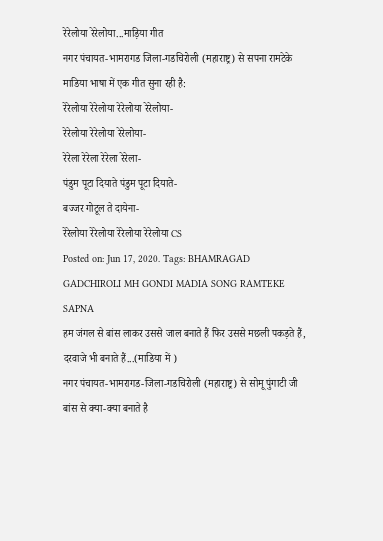रेरेलोया रेरेलोया...माड़िया गीत
नगर पंचायत-भामरागड जिला-गडचिरोली (महाराष्ट्र) से सपना रामटेके माडिया भाषा में एक गीत सुना रही है:
रेरेलोया रेरेलोया रेरेलोया रेरेलोया-
रेरेलोया रेरेलोया रेरेलोया-
रेरेला रेरेला रेरेला रेरेला-
पंडुम पूटा दियाते पंडुम पूटा दियाते-
बज्जर गोटूल ते दायेना-
रेरेलोया रेरेलोया रेरेलोया रेरेलोया CS
Posted on: Jun 17, 2020. Tags: BHAMRAGAD GADCHIROLI MH GONDI MADIA SONG RAMTEKE SAPNA
हम जंगल से बांस लाकर उससे जाल बनाते हैं फिर उससे मछली पकड़ते हैं, दरवाजे भी बनाते हैं...(माडिया में )
नगर पंचायत-भामरागड-जिला-गडचिरोली (महाराष्ट्र) से सोमू पुंगाटी जी बांस से क्या-क्या बनाते है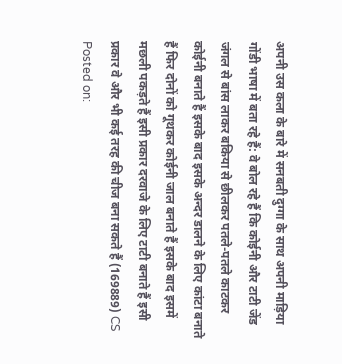अपनी उस कला के बारे में सनबती दुग्गा के साथ अपनी माड़िया गोंडी भाषा में बता रहे हैं: वे बोल रहे हैं कि कोईनी और टाटी जेंड जंगल से बांस लाकर बकिया से छीलकर पतले-पतले काटकर कोईनी बनाते हैं इसके बाद इसके अन्दर डालने के लिए कांटा बनाते हैं फिर दोनों को गूथकर कोईनी जाल बनाते हैं इसके बाद इसमें मछली पकड़ते हैं इसी प्रकार दरवाजे के लिए टाटी बनाते हैं इसी प्रकार वे और भी कई तरह की चीज बना सकते हैं (169889) CS
Posted on: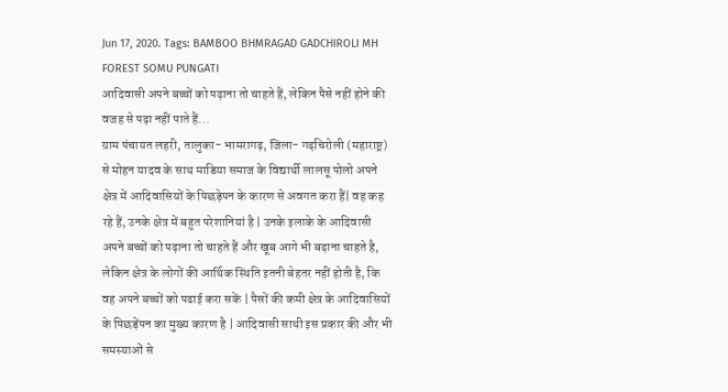Jun 17, 2020. Tags: BAMBOO BHMRAGAD GADCHIROLI MH FOREST SOMU PUNGATI
आदिवासी अपने बच्चों को पढ़ाना तो चाहते हैं, लेकिन पैसे नहीं होने की वजह से पढ़ा नहीं पाते हैं...
ग्राम पंचायत लहरी, तालुका- भामरागढ़, जिला- गढ़चिरोली (महाराष्ट्र) से मोहन यादव के साथ माडिया समाज के विद्यार्थी लालसू पोलो अपने क्षेत्र में आदिवासियों के पिछड़ेपन के कारण से अवगत करा हैं| वह कह रहे हैं, उनके क्षेत्र में बहुत परेशानियां है | उनके इलाके के आदिवासी अपने बच्चों को पढ़ाना तो चाहते हैं और खूब आगे भी बढ़ाना चाहते है, लेकिन क्षेत्र के लोगों की आर्थिक स्थिति इतनी बेहतर नहीं होती है, कि वह अपने बच्चों को पढाई करा सकें | पैसों की कमी क्षेत्र के आदिवासियों के पिछड़ेंपन का मुख्य कारण है | आदिवासी साथी इस प्रकार की और भी समस्याओं से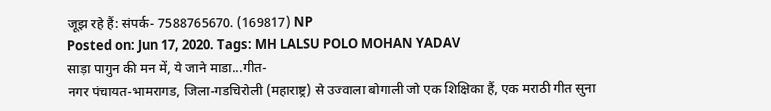जूझ रहे हैं: संपर्क- 7588765670. (169817) NP
Posted on: Jun 17, 2020. Tags: MH LALSU POLO MOHAN YADAV
साड़ा पागुन की मन में, ये जाने माडा...गीत-
नगर पंचायत-भामरागड, जिला-गडचिरोली (महाराष्ट्र) से उज्वाला बोगाली जो एक शिक्षिका हैं, एक मराठी गीत सुना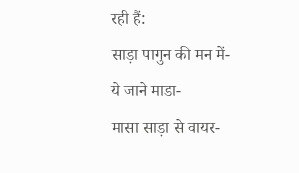रही हैं:
साड़ा पागुन की मन में-
ये जाने माडा-
मासा साड़ा से वायर-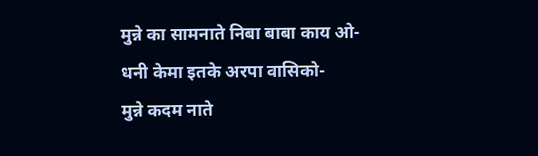मुन्ने का सामनाते निबा बाबा काय ओ-
धनी केमा इतके अरपा वासिको-
मुन्ने कदम नाते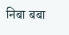निबा बबा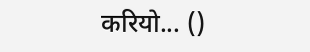करियो... ()